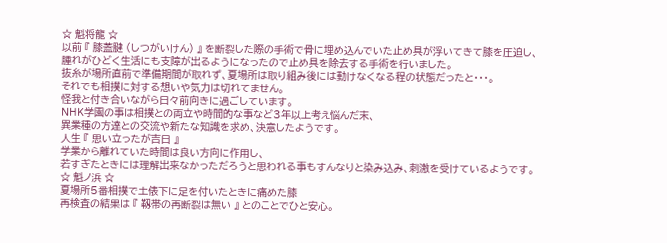☆ 魁将龍 ☆
以前 『 膝蓋腱 (しつがいけん) 』 を断裂した際の手術で骨に埋め込んでいた止め具が浮いてきて膝を圧迫し、
腫れがひどく生活にも支障が出るようになったので止め具を除去する手術を行いました。
抜糸が場所直前で準備期間が取れず、夏場所は取り組み後には動けなくなる程の状態だったと・・・。
それでも相撲に対する想いや気力は切れてません。
怪我と付き合いながら日々前向きに過ごしています。
NHK学園の事は相撲との両立や時間的な事など3年以上考え悩んだ末、
異業種の方達との交流や新たな知識を求め、決意したようです。
人生 『 思い立ったが吉日 』
学業から離れていた時間は良い方向に作用し、
若すぎたときには理解出来なかっただろうと思われる事もすんなりと染み込み、刺激を受けているようです。
☆ 魁ノ浜 ☆
夏場所5番相撲で土俵下に足を付いたときに痛めた膝
再検査の結果は 『 靱帯の再断裂は無い 』 とのことでひと安心。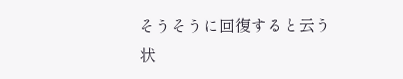そうそうに回復すると云う状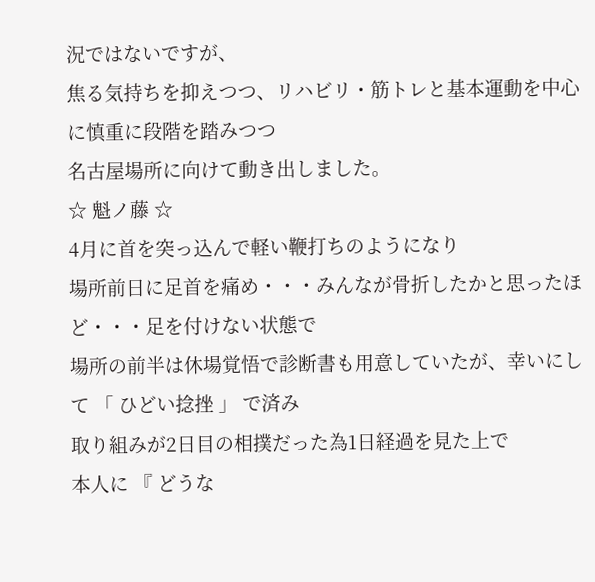況ではないですが、
焦る気持ちを抑えつつ、リハビリ・筋トレと基本運動を中心に慎重に段階を踏みつつ
名古屋場所に向けて動き出しました。
☆ 魁ノ藤 ☆
4月に首を突っ込んで軽い鞭打ちのようになり
場所前日に足首を痛め・・・みんなが骨折したかと思ったほど・・・足を付けない状態で
場所の前半は休場覚悟で診断書も用意していたが、幸いにして 「 ひどい捻挫 」 で済み
取り組みが2日目の相撲だった為1日経過を見た上で
本人に 『 どうな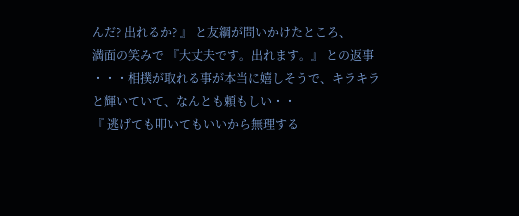んだ? 出れるか? 』 と友綱が問いかけたところ、
満面の笑みで 『大丈夫です。出れます。』 との返事
・・・相撲が取れる事が本当に嬉しそうで、キラキラと輝いていて、なんとも頼もしい・・
『 逃げても叩いてもいいから無理する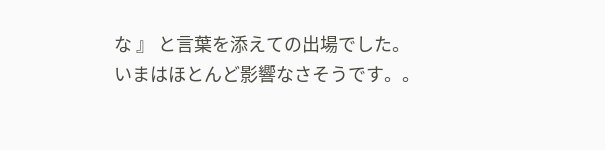な 』 と言葉を添えての出場でした。
いまはほとんど影響なさそうです。。